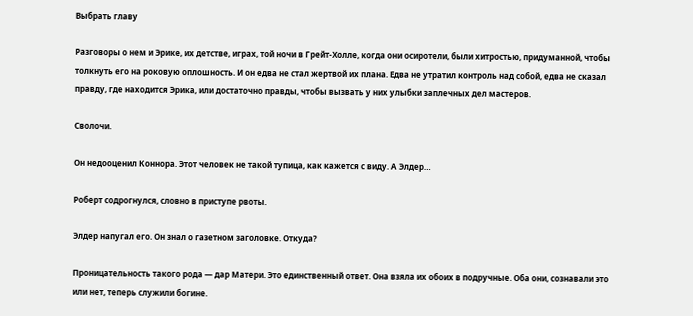Выбрать главу

Разговоры о нем и Эрике, их детстве, играх, той ночи в Грейт-Холле, когда они осиротели, были хитростью, придуманной, чтобы толкнуть его на роковую оплошность. И он едва не стал жертвой их плана. Едва не утратил контроль над собой, едва не сказал правду, где находится Эрика, или достаточно правды, чтобы вызвать у них улыбки заплечных дел мастеров.

Сволочи.

Он недооценил Коннора. Этот человек не такой тупица, как кажется с виду. А Элдер…

Роберт содрогнулся, словно в приступе рвоты.

Элдер напугал его. Он знал о газетном заголовке. Откуда?

Проницательность такого рода — дар Матери. Это единственный ответ. Она взяла их обоих в подручные. Оба они, сознавали это или нет, теперь служили богине.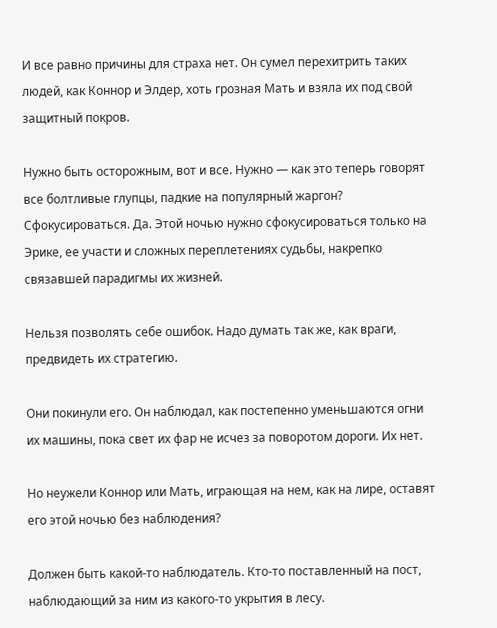И все равно причины для страха нет. Он сумел перехитрить таких людей, как Коннор и Элдер, хоть грозная Мать и взяла их под свой защитный покров.

Нужно быть осторожным, вот и все. Нужно — как это теперь говорят все болтливые глупцы, падкие на популярный жаргон? Сфокусироваться. Да. Этой ночью нужно сфокусироваться только на Эрике, ее участи и сложных переплетениях судьбы, накрепко связавшей парадигмы их жизней.

Нельзя позволять себе ошибок. Надо думать так же, как враги, предвидеть их стратегию.

Они покинули его. Он наблюдал, как постепенно уменьшаются огни их машины, пока свет их фар не исчез за поворотом дороги. Их нет.

Но неужели Коннор или Мать, играющая на нем, как на лире, оставят его этой ночью без наблюдения?

Должен быть какой-то наблюдатель. Кто-то поставленный на пост, наблюдающий за ним из какого-то укрытия в лесу.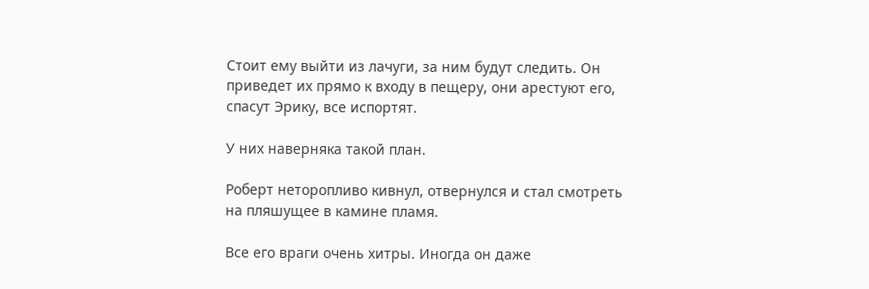Стоит ему выйти из лачуги, за ним будут следить. Он приведет их прямо к входу в пещеру, они арестуют его, спасут Эрику, все испортят.

У них наверняка такой план.

Роберт неторопливо кивнул, отвернулся и стал смотреть на пляшущее в камине пламя.

Все его враги очень хитры. Иногда он даже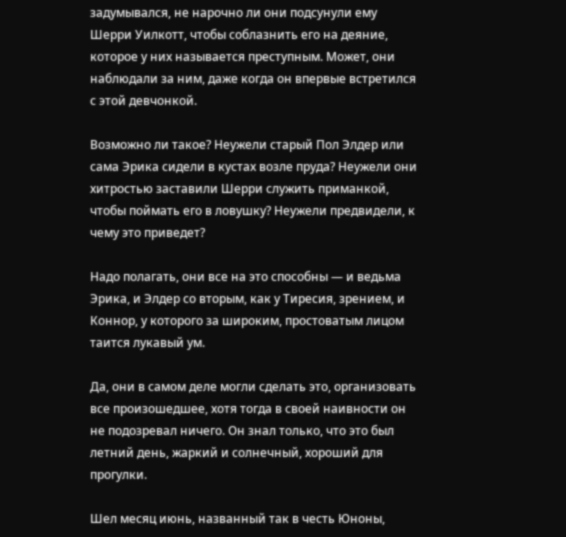задумывался, не нарочно ли они подсунули ему Шерри Уилкотт, чтобы соблазнить его на деяние, которое у них называется преступным. Может, они наблюдали за ним, даже когда он впервые встретился с этой девчонкой.

Возможно ли такое? Неужели старый Пол Элдер или сама Эрика сидели в кустах возле пруда? Неужели они хитростью заставили Шерри служить приманкой, чтобы поймать его в ловушку? Неужели предвидели, к чему это приведет?

Надо полагать, они все на это способны — и ведьма Эрика, и Элдер со вторым, как у Тиресия, зрением, и Коннор, у которого за широким, простоватым лицом таится лукавый ум.

Да, они в самом деле могли сделать это, организовать все произошедшее, хотя тогда в своей наивности он не подозревал ничего. Он знал только, что это был летний день, жаркий и солнечный, хороший для прогулки.

Шел месяц июнь, названный так в честь Юноны,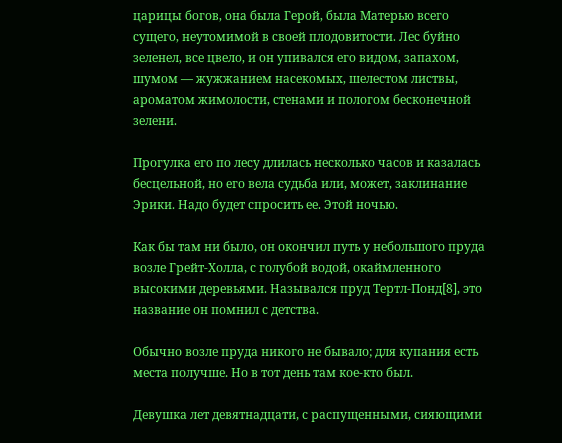царицы богов, она была Герой, была Матерью всего сущего, неутомимой в своей плодовитости. Лес буйно зеленел, все цвело, и он упивался его видом, запахом, шумом — жужжанием насекомых, шелестом листвы, ароматом жимолости, стенами и пологом бесконечной зелени.

Прогулка его по лесу длилась несколько часов и казалась бесцельной, но его вела судьба или, может, заклинание Эрики. Надо будет спросить ее. Этой ночью.

Как бы там ни было, он окончил путь у небольшого пруда возле Грейт-Холла, с голубой водой, окаймленного высокими деревьями. Назывался пруд Тертл-Понд[8], это название он помнил с детства.

Обычно возле пруда никого не бывало; для купания есть места получше. Но в тот день там кое-кто был.

Девушка лет девятнадцати, с распущенными, сияющими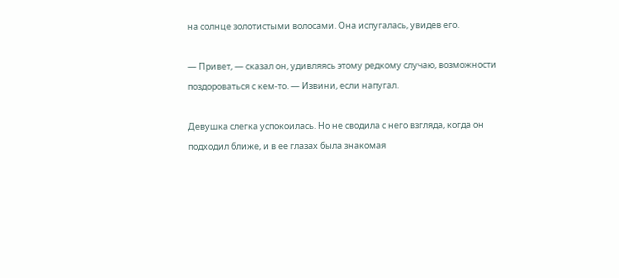на солнце золотистыми волосами. Она испугалась, увидев его.

— Привет, — сказал он, удивляясь этому редкому случаю, возможности поздороваться с кем-то. — Извини, если напугал.

Девушка слегка успокоилась. Но не сводила с него взгляда, когда он подходил ближе, и в ее глазах была знакомая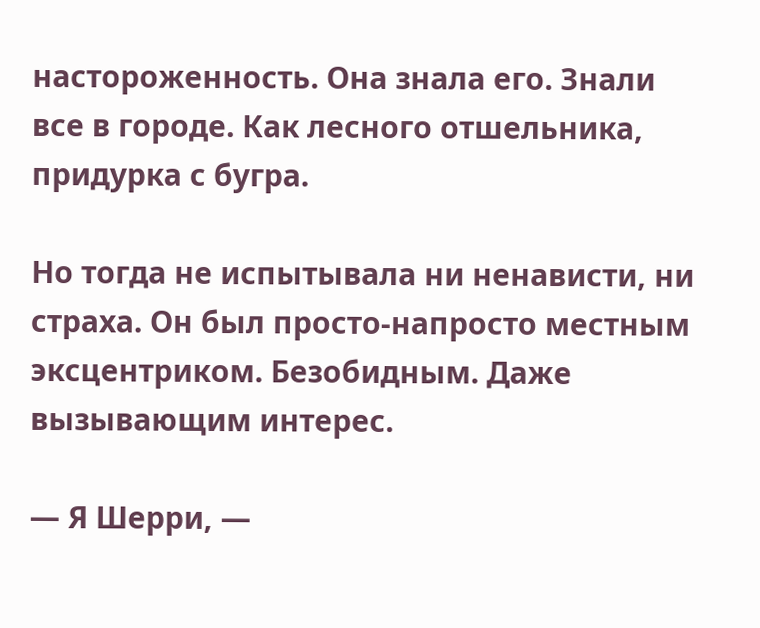настороженность. Она знала его. Знали все в городе. Как лесного отшельника, придурка с бугра.

Но тогда не испытывала ни ненависти, ни страха. Он был просто-напросто местным эксцентриком. Безобидным. Даже вызывающим интерес.

— Я Шерри, —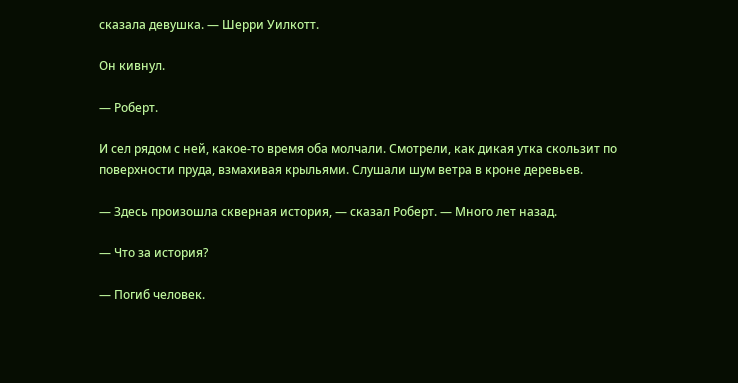сказала девушка. — Шерри Уилкотт.

Он кивнул.

— Роберт.

И сел рядом с ней, какое-то время оба молчали. Смотрели, как дикая утка скользит по поверхности пруда, взмахивая крыльями. Слушали шум ветра в кроне деревьев.

— Здесь произошла скверная история, — сказал Роберт. — Много лет назад.

— Что за история?

— Погиб человек.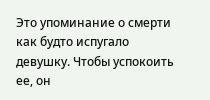Это упоминание о смерти как будто испугало девушку. Чтобы успокоить ее, он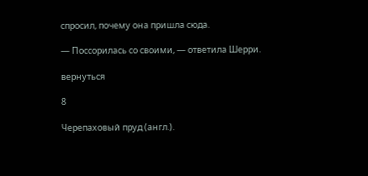спросил, почему она пришла сюда.

— Поссорилась со своими, — ответила Шерри.

вернуться

8

Черепаховый пруд (англ.).